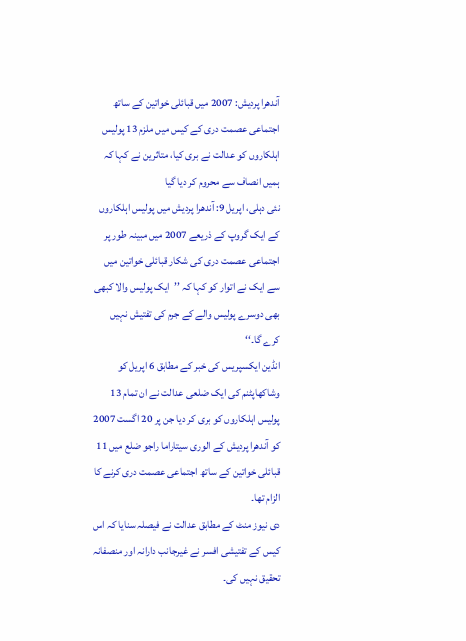آندھرا پردیش: 2007 میں قبائلی خواتین کے ساتھ اجتماعی عصمت دری کے کیس میں ملزم 13 پولیس اہلکاروں کو عدالت نے بری کیا، متاثرین نے کہا کہ ہمیں انصاف سے محروم کر دیا گیا
نئی دہلی، اپریل 9: آندھرا پردیش میں پولیس اہلکاروں کے ایک گروپ کے ذریعے 2007 میں مبینہ طور پر اجتماعی عصمت دری کی شکار قبائلی خواتین میں سے ایک نے اتوار کو کہا کہ ’’ایک پولیس والا کبھی بھی دوسرے پولیس والے کے جرم کی تفتیش نہیں کرے گا۔‘‘
انڈین ایکسپریس کی خبر کے مطابق 6 اپریل کو وشاکھاپٹنم کی ایک ضلعی عدالت نے ان تمام 13 پولیس اہلکاروں کو بری کر دیا جن پر 20 اگست 2007 کو آندھرا پردیش کے الوری سیتاراما راجو ضلع میں 11 قبائلی خواتین کے ساتھ اجتماعی عصمت دری کرنے کا الزام تھا۔
دی نیوز منٹ کے مطابق عدالت نے فیصلہ سنایا کہ اس کیس کے تفتیشی افسر نے غیرجانب دارانہ اور منصفانہ تحقیق نہیں کی۔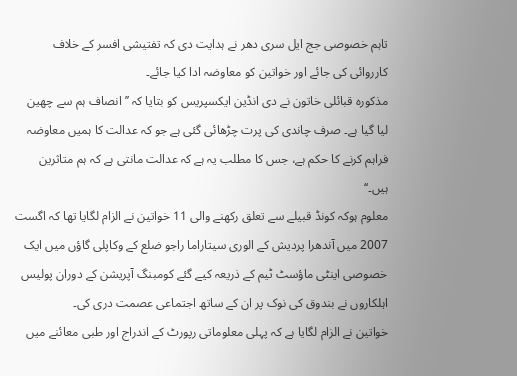تاہم خصوصی جج ایل سری دھر نے ہدایت دی کہ تفتیشی افسر کے خلاف کارروائی کی جائے اور خواتین کو معاوضہ ادا کیا جائے۔
مذکورہ قبائلی خاتون نے دی انڈین ایکسپریس کو بتایا کہ ’’انصاف ہم سے چھین لیا گیا ہے۔ صرف چاندی کی پرت چڑھائی گئی ہے جو کہ عدالت کا ہمیں معاوضہ فراہم کرنے کا حکم ہے، جس کا مطلب یہ ہے کہ عدالت مانتی ہے کہ ہم متاثرین ہیں۔‘‘
معلوم ہوکہ کونڈ قبیلے سے تعلق رکھنے والی 11 خواتین نے الزام لگایا تھا کہ اگست 2007 میں آندھرا پردیش کے الوری سیتاراما راجو ضلع کے وکاپلی گاؤں میں ایک خصوصی اینٹی ماؤسٹ ٹیم کے ذریعہ کیے گئے کومبنگ آپریشن کے دوران پولیس اہلکاروں نے بندوق کی نوک پر ان کے ساتھ اجتماعی عصمت دری کی۔
خواتین نے الزام لگایا ہے کہ پہلی معلوماتی رپورٹ کے اندراج اور طبی معائنے میں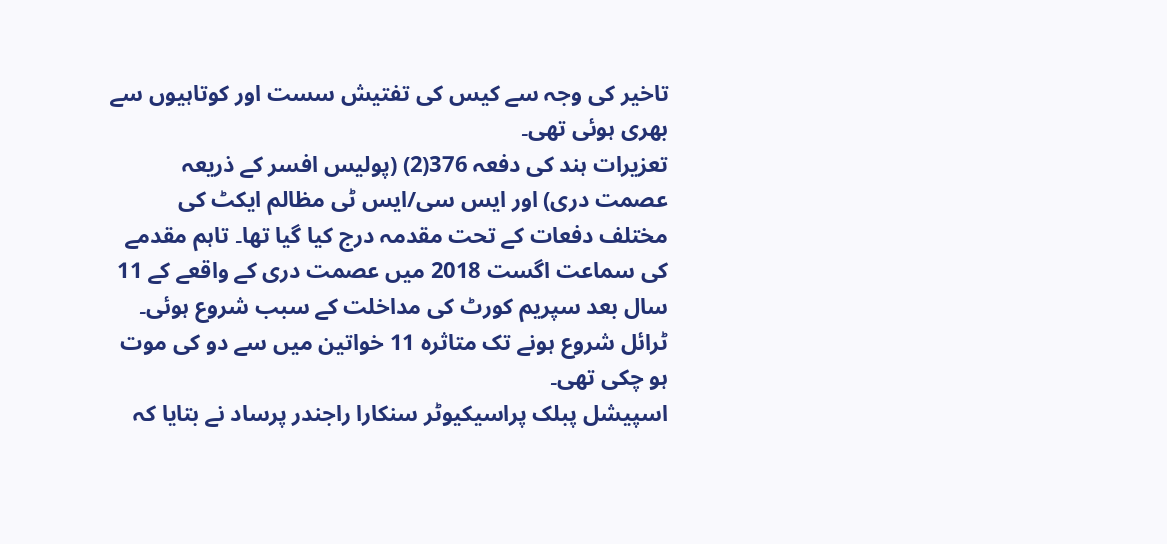تاخیر کی وجہ سے کیس کی تفتیش سست اور کوتاہیوں سے بھری ہوئی تھی۔
تعزیرات ہند کی دفعہ 376(2) (پولیس افسر کے ذریعہ عصمت دری) اور ایس سی/ایس ٹی مظالم ایکٹ کی مختلف دفعات کے تحت مقدمہ درج کیا گیا تھا۔ تاہم مقدمے کی سماعت اگست 2018 میں عصمت دری کے واقعے کے 11 سال بعد سپریم کورٹ کی مداخلت کے سبب شروع ہوئی۔
ٹرائل شروع ہونے تک متاثرہ 11 خواتین میں سے دو کی موت ہو چکی تھی۔
اسپیشل پبلک پراسیکیوٹر سنکارا راجندر پرساد نے بتایا کہ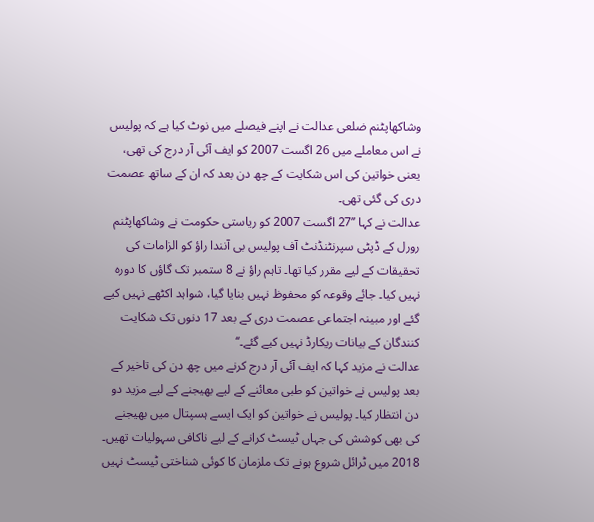وشاکھاپٹنم ضلعی عدالت نے اپنے فیصلے میں نوٹ کیا ہے کہ پولیس نے اس معاملے میں 26 اگست 2007 کو ایف آئی آر درج کی تھی، یعنی خواتین کی اس شکایت کے چھ دن بعد کہ ان کے ساتھ عصمت دری کی گئی تھی۔
عدالت نے کہا ’’27 اگست 2007 کو ریاستی حکومت نے وشاکھاپٹنم رورل کے ڈپٹی سپرنٹنڈنٹ آف پولیس بی آنندا راؤ کو الزامات کی تحقیقات کے لیے مقرر کیا تھا۔ تاہم راؤ نے 8 ستمبر تک گاؤں کا دورہ نہیں کیا۔ جائے وقوعہ کو محفوظ نہیں بنایا گیا، شواہد اکٹھے نہیں کیے گئے اور مبینہ اجتماعی عصمت دری کے بعد 17 دنوں تک شکایت کنندگان کے بیانات ریکارڈ نہیں کیے گئے۔‘‘
عدالت نے مزید کہا کہ ایف آئی آر درج کرنے میں چھ دن کی تاخیر کے بعد پولیس نے خواتین کو طبی معائنے کے لیے بھیجنے کے لیے مزید دو دن انتظار کیا۔ پولیس نے خواتین کو ایک ایسے ہسپتال میں بھیجنے کی بھی کوشش کی جہاں ٹیسٹ کرانے کے لیے ناکافی سہولیات تھیں۔
2018 میں ٹرائل شروع ہونے تک ملزمان کا کوئی شناختی ٹیسٹ نہیں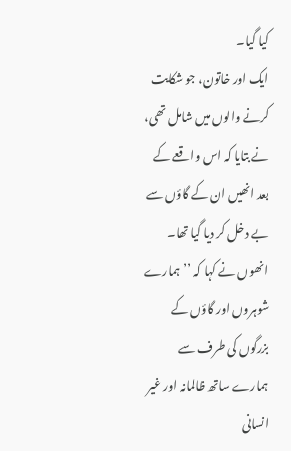کیا گیا۔
ایک اور خاتون، جو شکایت کرنے والوں میں شامل تھی، نے بتایا کہ اس واقعے کے بعد انھیں ان کے گاؤں سے بے دخل کر دیا گیا تھا۔ انھوں نے کہا کہ ’’ہمارے شوہروں اور گاؤں کے بزرگوں کی طرف سے ہمارے ساتھ ظالمانہ اور غیر انسانی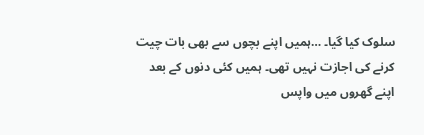سلوک کیا گیا۔ …ہمیں اپنے بچوں سے بھی بات چیت کرنے کی اجازت نہیں تھی۔ ہمیں کئی دنوں کے بعد اپنے گھروں میں واپس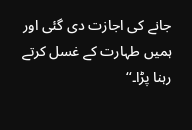جانے کی اجازت دی گئی اور ہمیں طہارت کے غسل کرتے رہنا پڑا۔‘‘